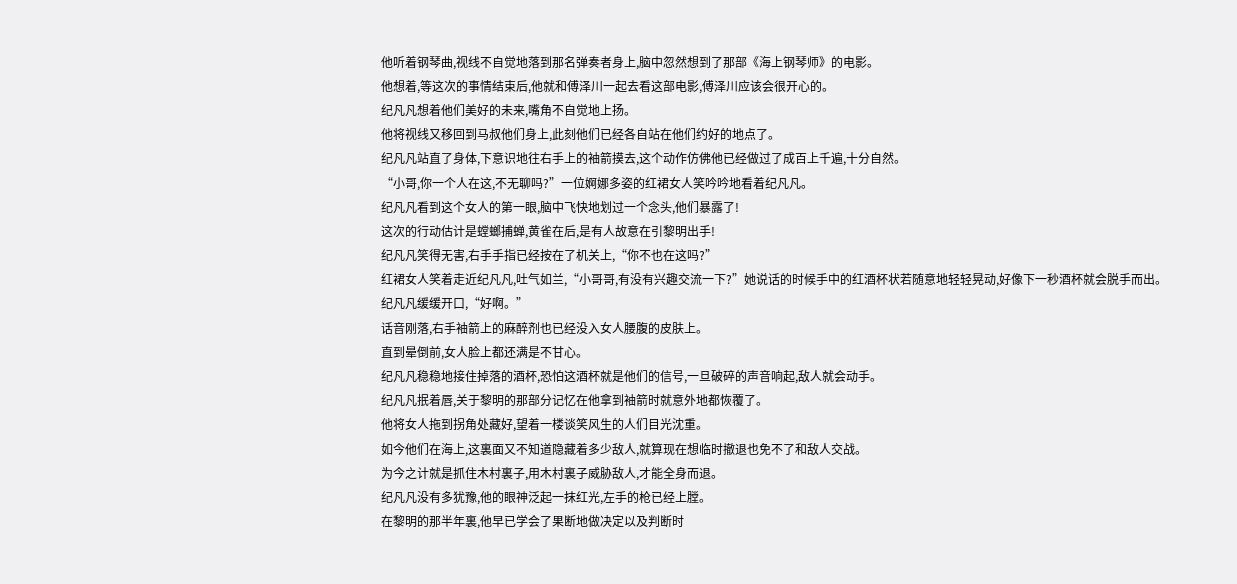他听着钢琴曲,视线不自觉地落到那名弹奏者身上,脑中忽然想到了那部《海上钢琴师》的电影。
他想着,等这次的事情结束后,他就和傅泽川一起去看这部电影,傅泽川应该会很开心的。
纪凡凡想着他们美好的未来,嘴角不自觉地上扬。
他将视线又移回到马叔他们身上,此刻他们已经各自站在他们约好的地点了。
纪凡凡站直了身体,下意识地往右手上的袖箭摸去,这个动作仿佛他已经做过了成百上千遍,十分自然。
“小哥,你一个人在这,不无聊吗?”一位婀娜多姿的红裙女人笑吟吟地看着纪凡凡。
纪凡凡看到这个女人的第一眼,脑中飞快地划过一个念头,他们暴露了!
这次的行动估计是螳螂捕蝉,黄雀在后,是有人故意在引黎明出手!
纪凡凡笑得无害,右手手指已经按在了机关上,“你不也在这吗?”
红裙女人笑着走近纪凡凡,吐气如兰,“小哥哥,有没有兴趣交流一下?”她说话的时候手中的红酒杯状若随意地轻轻晃动,好像下一秒酒杯就会脱手而出。
纪凡凡缓缓开口,“好啊。”
话音刚落,右手袖箭上的麻醉剂也已经没入女人腰腹的皮肤上。
直到晕倒前,女人脸上都还满是不甘心。
纪凡凡稳稳地接住掉落的酒杯,恐怕这酒杯就是他们的信号,一旦破碎的声音响起,敌人就会动手。
纪凡凡抿着唇,关于黎明的那部分记忆在他拿到袖箭时就意外地都恢覆了。
他将女人拖到拐角处藏好,望着一楼谈笑风生的人们目光沈重。
如今他们在海上,这裏面又不知道隐藏着多少敌人,就算现在想临时撤退也免不了和敌人交战。
为今之计就是抓住木村裏子,用木村裏子威胁敌人,才能全身而退。
纪凡凡没有多犹豫,他的眼神泛起一抹红光,左手的枪已经上膛。
在黎明的那半年裏,他早已学会了果断地做决定以及判断时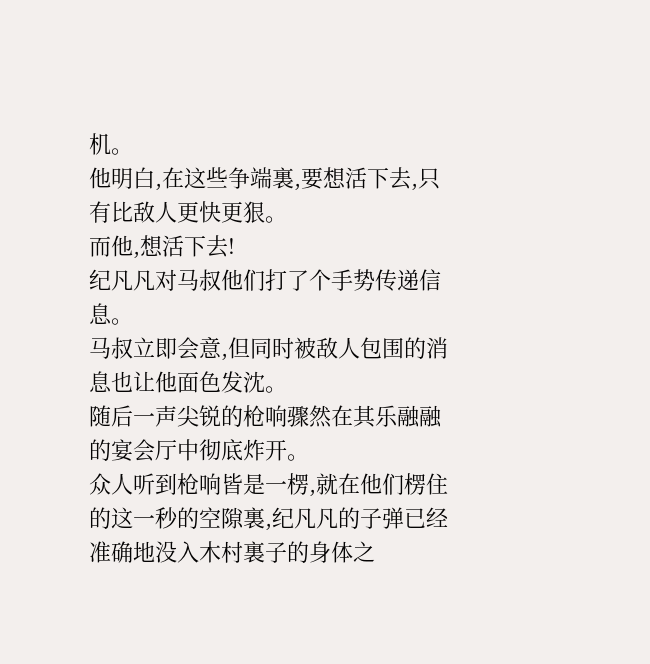机。
他明白,在这些争端裏,要想活下去,只有比敌人更快更狠。
而他,想活下去!
纪凡凡对马叔他们打了个手势传递信息。
马叔立即会意,但同时被敌人包围的消息也让他面色发沈。
随后一声尖锐的枪响骤然在其乐融融的宴会厅中彻底炸开。
众人听到枪响皆是一楞,就在他们楞住的这一秒的空隙裏,纪凡凡的子弹已经准确地没入木村裏子的身体之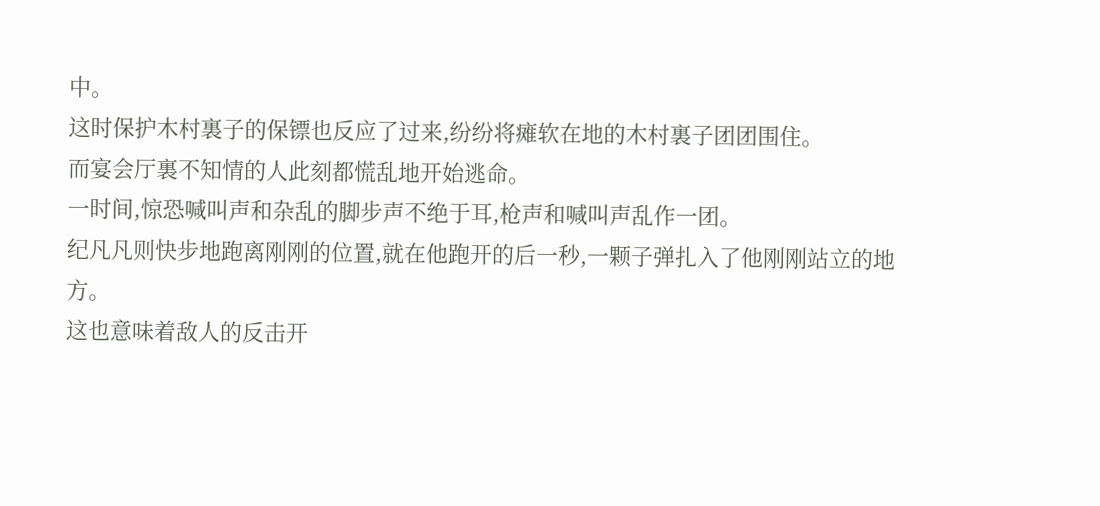中。
这时保护木村裏子的保镖也反应了过来,纷纷将瘫软在地的木村裏子团团围住。
而宴会厅裏不知情的人此刻都慌乱地开始逃命。
一时间,惊恐喊叫声和杂乱的脚步声不绝于耳,枪声和喊叫声乱作一团。
纪凡凡则快步地跑离刚刚的位置,就在他跑开的后一秒,一颗子弹扎入了他刚刚站立的地方。
这也意味着敌人的反击开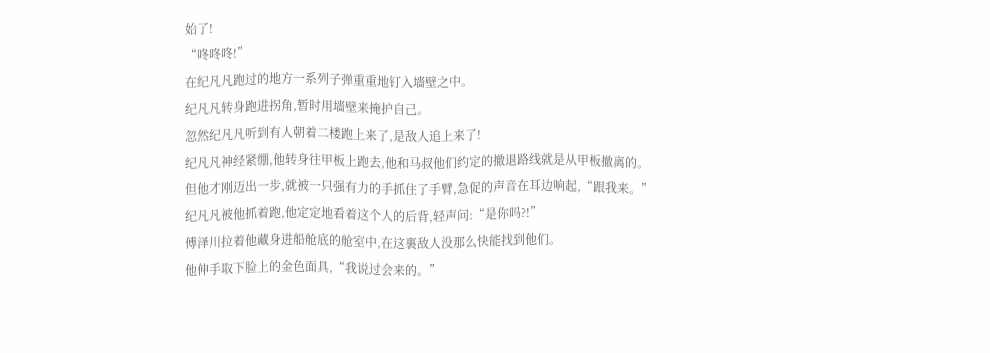始了!
“咚咚咚!”
在纪凡凡跑过的地方一系列子弹重重地钉入墻壁之中。
纪凡凡转身跑进拐角,暂时用墻壁来掩护自己。
忽然纪凡凡听到有人朝着二楼跑上来了,是敌人追上来了!
纪凡凡神经紧绷,他转身往甲板上跑去,他和马叔他们约定的撤退路线就是从甲板撤离的。
但他才刚迈出一步,就被一只强有力的手抓住了手臂,急促的声音在耳边响起,“跟我来。”
纪凡凡被他抓着跑,他定定地看着这个人的后背,轻声问:“是你吗?!”
傅泽川拉着他藏身进船舱底的舱室中,在这裏敌人没那么快能找到他们。
他伸手取下脸上的金色面具,“我说过会来的。”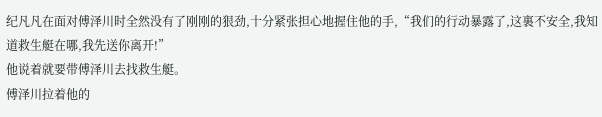纪凡凡在面对傅泽川时全然没有了刚刚的狠劲,十分紧张担心地握住他的手,“我们的行动暴露了,这裏不安全,我知道救生艇在哪,我先送你离开!”
他说着就要带傅泽川去找救生艇。
傅泽川拉着他的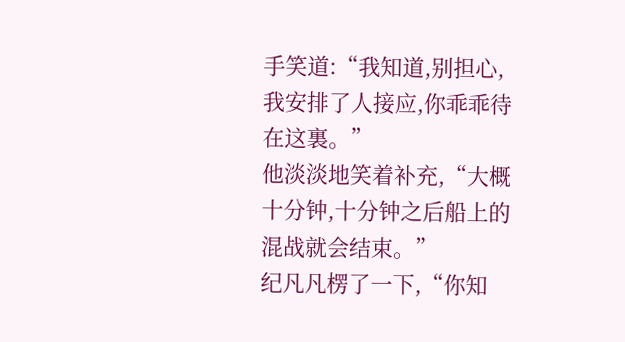手笑道:“我知道,别担心,我安排了人接应,你乖乖待在这裏。”
他淡淡地笑着补充,“大概十分钟,十分钟之后船上的混战就会结束。”
纪凡凡楞了一下,“你知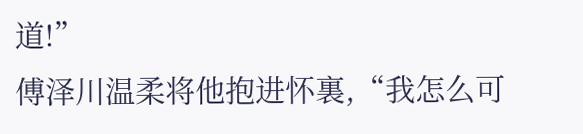道!”
傅泽川温柔将他抱进怀裏,“我怎么可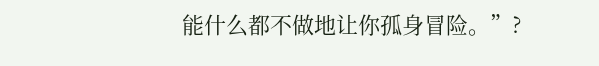能什么都不做地让你孤身冒险。”?